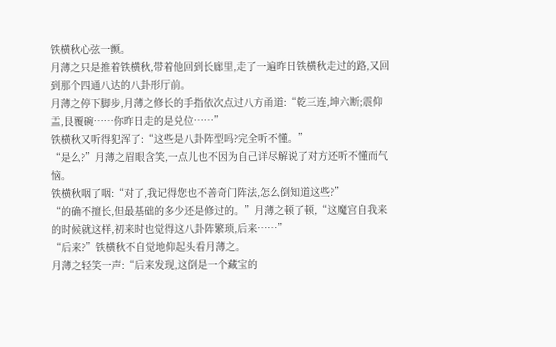铁横秋心弦一颤。
月薄之只是推着铁横秋,带着他回到长廊里,走了一遍昨日铁横秋走过的路,又回到那个四通八达的八卦形厅前。
月薄之停下脚步,月薄之修长的手指依次点过八方甬道:“乾三连,坤六断;震仰盂,艮覆碗……你昨日走的是兑位……”
铁横秋又听得犯浑了:“这些是八卦阵型吗?完全听不懂。”
“是么?”月薄之眉眼含笑,一点儿也不因为自己详尽解说了对方还听不懂而气恼。
铁横秋咽了咽:“对了,我记得您也不善奇门阵法,怎么倒知道这些?”
“的确不擅长,但最基础的多少还是修过的。”月薄之顿了顿,“这魔宫自我来的时候就这样,初来时也觉得这八卦阵繁琐,后来……”
“后来?”铁横秋不自觉地仰起头看月薄之。
月薄之轻笑一声:“后来发现,这倒是一个藏宝的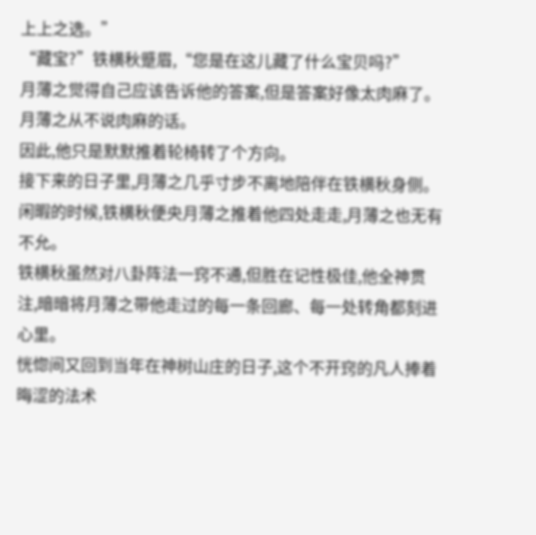上上之选。”
“藏宝?”铁横秋蹙眉,“您是在这儿藏了什么宝贝吗?”
月薄之觉得自己应该告诉他的答案,但是答案好像太肉麻了。
月薄之从不说肉麻的话。
因此,他只是默默推着轮椅转了个方向。
接下来的日子里,月薄之几乎寸步不离地陪伴在铁横秋身侧。
闲暇的时候,铁横秋便央月薄之推着他四处走走,月薄之也无有不允。
铁横秋虽然对八卦阵法一窍不通,但胜在记性极佳,他全神贯注,暗暗将月薄之带他走过的每一条回廊、每一处转角都刻进心里。
恍惚间又回到当年在神树山庄的日子,这个不开窍的凡人捧着晦涩的法术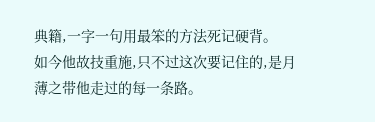典籍,一字一句用最笨的方法死记硬背。
如今他故技重施,只不过这次要记住的,是月薄之带他走过的每一条路。